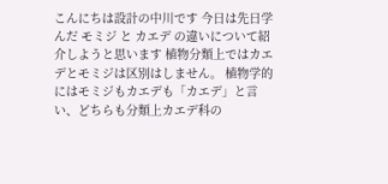こんにちは設計の中川です 今日は先日学んだ モミジ と カエデ の違いについて紹介しようと思います 植物分類上ではカエデとモミジは区別はしません。 植物学的にはモミジもカエデも「カエデ」と言い、どちらも分類上カエデ科の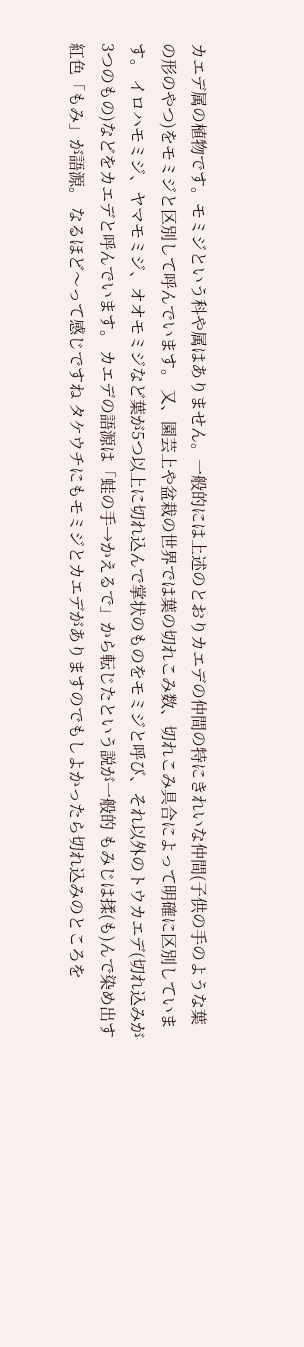カエデ属の植物です。モミジという科や属はありません。一般的には上述のとおりカエデの仲間の特にきれいな仲間(子供の手のような葉の形のやつ)をモミジと区別して呼んでいます。 又、園芸上や盆栽の世界では葉の切れこみ数、切れこみ具合によって明確に区別しています。 イロハモミジ、ヤマモミジ、オオモミジなど葉が5つ以上に切れ込んで掌状のものをモミジと呼び、それ以外のトウカエデ(切れ込みが3つのもの)などをカエデと呼んでいます。 カエデの語源は「蛙の手→かえるで」から転じたという説が一般的 もみじは揉(も)んで染め出す紅色「もみ」が語源。 なるほど〜って感じですね タケウチにもモミジとカエデがありますのでもしよかったら切れ込みのところを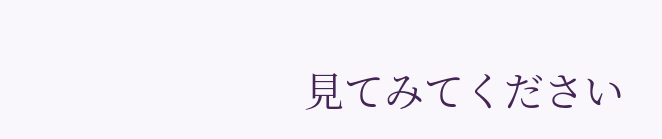見てみてください